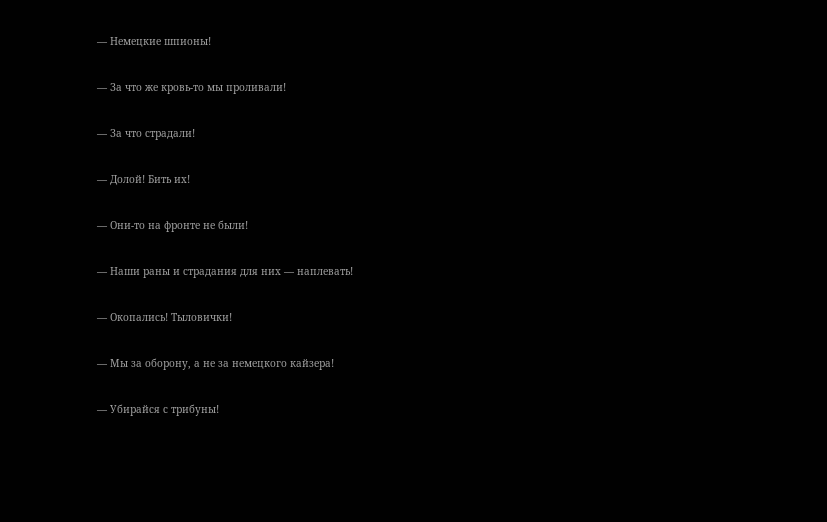— Немецкие шпионы!

— За что же кровь-то мы проливали!

— За что страдали!

— Долой! Бить их!

— Они-то на фронте не были!

— Наши раны и страдания для них — наплевать!

— Окопались! Тыловички!

— Мы за оборону, а не за немецкого кайзера!

— Убирайся с трибуны!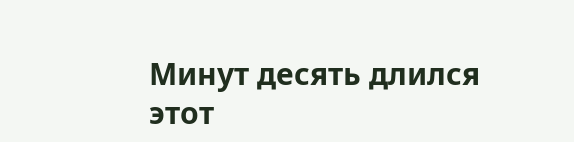Минут десять длился этот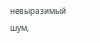невыразимый шум,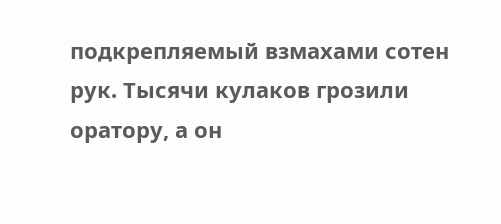подкрепляемый взмахами сотен рук. Тысячи кулаков грозили оратору, а он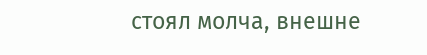стоял молча, внешне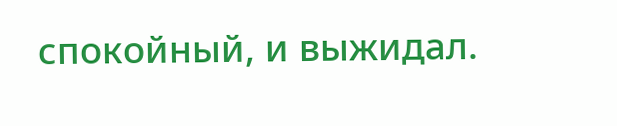спокойный, и выжидал.